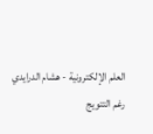العلم الإلكترونية - هشام الدرايدي
رغم التتويج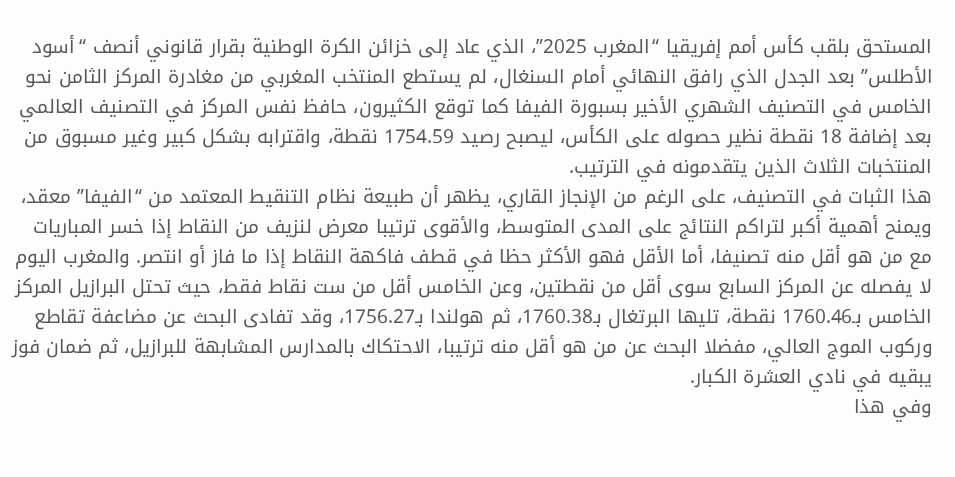المستحق بلقب كأس أمم إفريقيا “المغرب 2025”، الذي عاد إلى خزائن الكرة الوطنية بقرار قانوني أنصف “أسود الأطلس” بعد الجدل الذي رافق النهائي أمام السنغال، لم يستطع المنتخب المغربي من مغادرة المركز الثامن نحو الخامس في التصنيف الشهري الأخير بسبورة الفيفا كما توقع الكثيرون، حافظ نفس المركز في التصنيف العالمي بعد إضافة 18 نقطة نظير حصوله على الكأس، ليصبح رصيد 1754.59 نقطة، واقترابه بشكل كبير وغير مسبوق من المنتخبات الثلاث الذين يتقدمونه في الترتيب.
هذا الثبات في التصنيف، على الرغم من الإنجاز القاري، يظهر أن طبيعة نظام التنقيط المعتمد من “الفيفا” معقد، ويمنح أهمية أكبر لتراكم النتائج على المدى المتوسط، والأقوى ترتيبا معرض لنزيف من النقاط إذا خسر المباريات مع من هو أقل منه تصنيفا، أما الأقل فهو الأكثر حظا في قطف فاكهة النقاط إذا ما فاز أو انتصر. والمغرب اليوم لا يفصله عن المركز السابع سوى أقل من نقطتين، وعن الخامس أقل من ست نقاط فقط، حيث تحتل البرازيل المركز الخامس بـ1760.46 نقطة، تليها البرتغال بـ1760.38، ثم هولندا بـ1756.27، وقد تفادى البحث عن مضاعفة تقاطع وركوب الموج العالي، مفضلا البحث عن من هو أقل منه ترتيبا، الاحتكاك بالمدارس المشابهة للبرازيل، ثم ضمان فوز يبقيه في نادي العشرة الكبار.
وفي هذا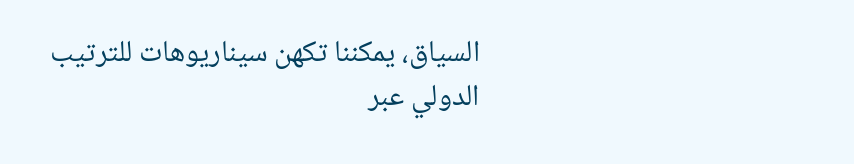السياق، يمكننا تكهن سيناريوهات للترتيب الدولي عبر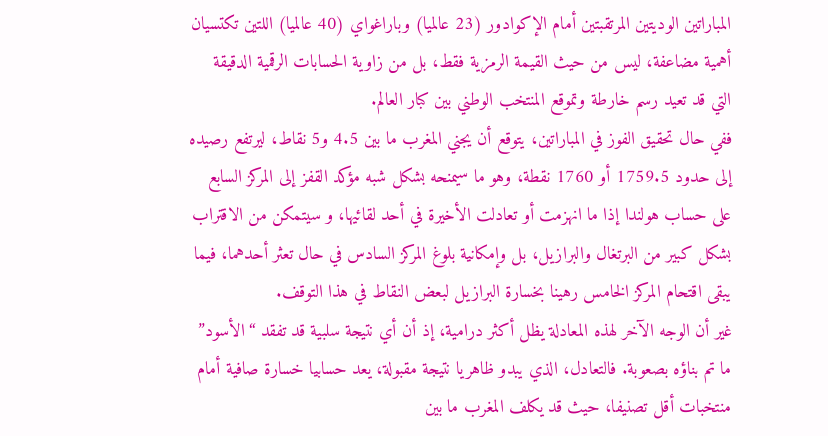المباراتين الوديتين المرتقبتين أمام الإكوادور (23 عالميا) وباراغواي (40 عالميا) اللتين تكتسيان أهمية مضاعفة، ليس من حيث القيمة الرمزية فقط، بل من زاوية الحسابات الرقمية الدقيقة التي قد تعيد رسم خارطة وتموقع المنتخب الوطني بين كبار العالم.
ففي حال تحقيق الفوز في المباراتين، يتوقع أن يجني المغرب ما بين 4.5 و5 نقاط، ليرتفع رصيده إلى حدود 1759.5 أو 1760 نقطة، وهو ما سيمنحه بشكل شبه مؤكد القفز إلى المركز السابع على حساب هولندا إذا ما انهزمت أو تعادلت الأخيرة في أحد لقائيها، و سيتمكن من الاقتراب بشكل كبير من البرتغال والبرازيل، بل وإمكانية بلوغ المركز السادس في حال تعثر أحدهما، فيما يبقى اقتحام المركز الخامس رهينا بخسارة البرازيل لبعض النقاط في هذا التوقف.
غير أن الوجه الآخر لهذه المعادلة يظل أكثر درامية، إذ أن أي نتيجة سلبية قد تفقد “الأسود” ما تم بناؤه بصعوبة. فالتعادل، الذي يبدو ظاهريا نتيجة مقبولة، يعد حسابيا خسارة صافية أمام منتخبات أقل تصنيفا، حيث قد يكلف المغرب ما بين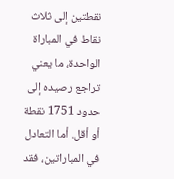نقطتين إلى ثلاث نقاط في المباراة الواحدة، ما يعني تراجع رصيده إلى حدود 1751 نقطة أو أقل. أما التعادل في المباراتين، فقد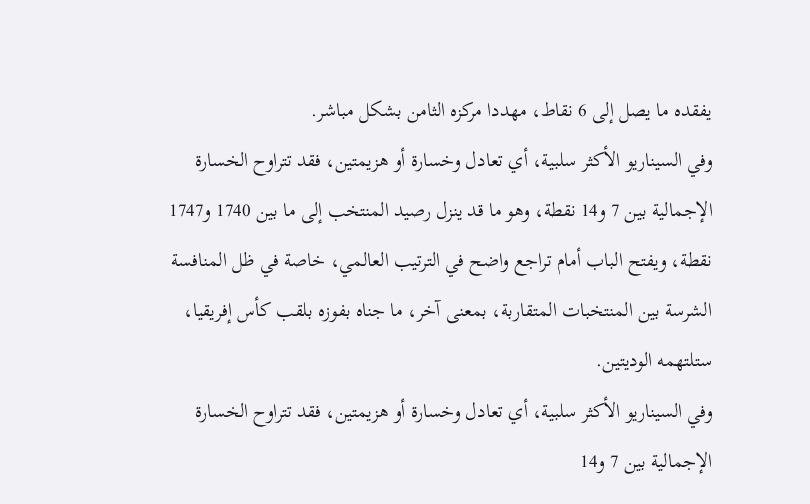يفقده ما يصل إلى 6 نقاط، مهددا مركزه الثامن بشكل مباشر.
وفي السيناريو الأكثر سلبية، أي تعادل وخسارة أو هزيمتين، فقد تتراوح الخسارة الإجمالية بين 7 و14 نقطة، وهو ما قد ينزل رصيد المنتخب إلى ما بين 1740 و1747 نقطة، ويفتح الباب أمام تراجع واضح في الترتيب العالمي، خاصة في ظل المنافسة الشرسة بين المنتخبات المتقاربة، بمعنى آخر، ما جناه بفوزه بلقب كأس إفريقيا، ستلتهمه الوديتين.
وفي السيناريو الأكثر سلبية، أي تعادل وخسارة أو هزيمتين، فقد تتراوح الخسارة الإجمالية بين 7 و14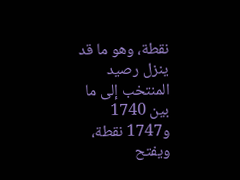نقطة، وهو ما قد ينزل رصيد المنتخب إلى ما بين 1740 و1747 نقطة، ويفتح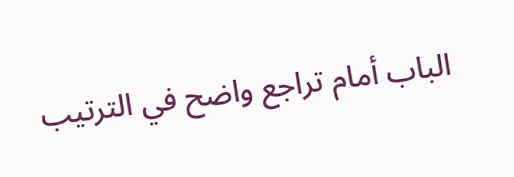الباب أمام تراجع واضح في الترتيب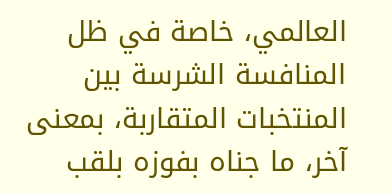العالمي، خاصة في ظل المنافسة الشرسة بين المنتخبات المتقاربة، بمعنى آخر، ما جناه بفوزه بلقب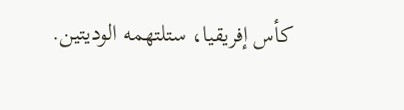كأس إفريقيا، ستلتهمه الوديتين.